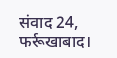संवाद 24, फर्रूखाबाद।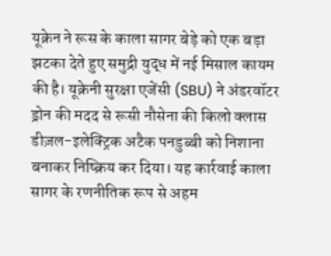यूक्रेन ने रूस के काला सागर बेड़े को एक बड़ा झटका देते हुए समुद्री युद्ध में नई मिसाल कायम की है। यूक्रेनी सुरक्षा एजेंसी (SBU) ने अंडरवॉटर ड्रोन की मदद से रूसी नौसेना की किलो क्लास डीज़ल-इलेक्ट्रिक अटैक पनडुब्बी को निशाना बनाकर निष्क्रिय कर दिया। यह कार्रवाई काला सागर के रणनीतिक रूप से अहम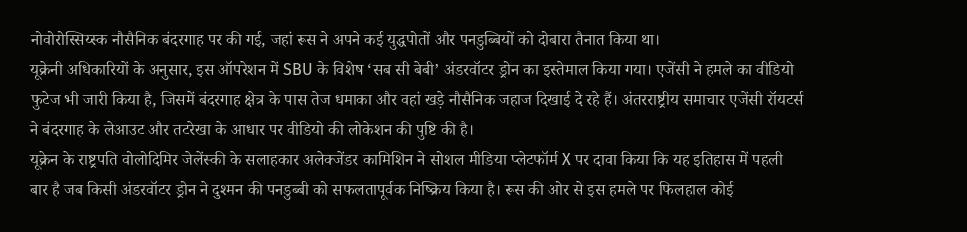नोवोरोस्सिय्स्क नौसैनिक बंदरगाह पर की गई, जहां रूस ने अपने कई युद्धपोतों और पनडुब्बियों को दोबारा तैनात किया था।
यूक्रेनी अधिकारियों के अनुसार, इस ऑपरेशन में SBU के विशेष ‘सब सी बेबी’ अंडरवॉटर ड्रोन का इस्तेमाल किया गया। एजेंसी ने हमले का वीडियो फुटेज भी जारी किया है, जिसमें बंदरगाह क्षेत्र के पास तेज धमाका और वहां खड़े नौसैनिक जहाज दिखाई दे रहे हैं। अंतरराष्ट्रीय समाचार एजेंसी रॉयटर्स ने बंदरगाह के लेआउट और तटरेखा के आधार पर वीडियो की लोकेशन की पुष्टि की है।
यूक्रेन के राष्ट्रपति वोलोदिमिर जेलेंस्की के सलाहकार अलेक्जेंडर कामिशिन ने सोशल मीडिया प्लेटफॉर्म X पर दावा किया कि यह इतिहास में पहली बार है जब किसी अंडरवॉटर ड्रोन ने दुश्मन की पनडुब्बी को सफलतापूर्वक निष्क्रिय किया है। रूस की ओर से इस हमले पर फिलहाल कोई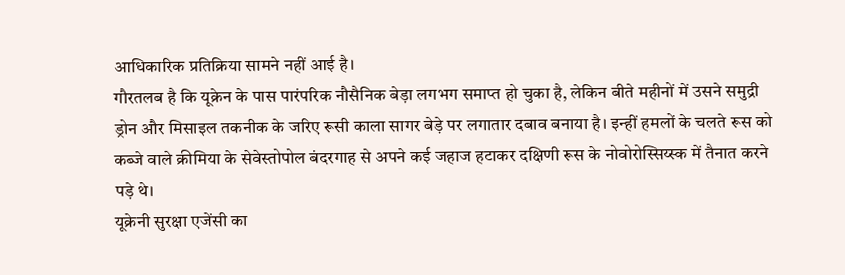आधिकारिक प्रतिक्रिया सामने नहीं आई है।
गौरतलब है कि यूक्रेन के पास पारंपरिक नौसैनिक बेड़ा लगभग समाप्त हो चुका है, लेकिन बीते महीनों में उसने समुद्री ड्रोन और मिसाइल तकनीक के जरिए रूसी काला सागर बेड़े पर लगातार दबाव बनाया है। इन्हीं हमलों के चलते रूस को कब्जे वाले क्रीमिया के सेवेस्तोपोल बंदरगाह से अपने कई जहाज हटाकर दक्षिणी रूस के नोवोरोस्सिय्स्क में तैनात करने पड़े थे।
यूक्रेनी सुरक्षा एजेंसी का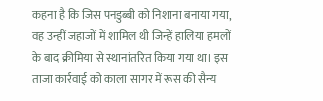कहना है कि जिस पनडुब्बी को निशाना बनाया गया, वह उन्हीं जहाजों में शामिल थी जिन्हें हालिया हमलों के बाद क्रीमिया से स्थानांतरित किया गया था। इस ताजा कार्रवाई को काला सागर में रूस की सैन्य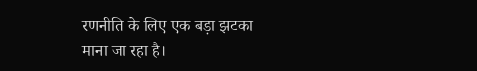रणनीति के लिए एक बड़ा झटका माना जा रहा है।